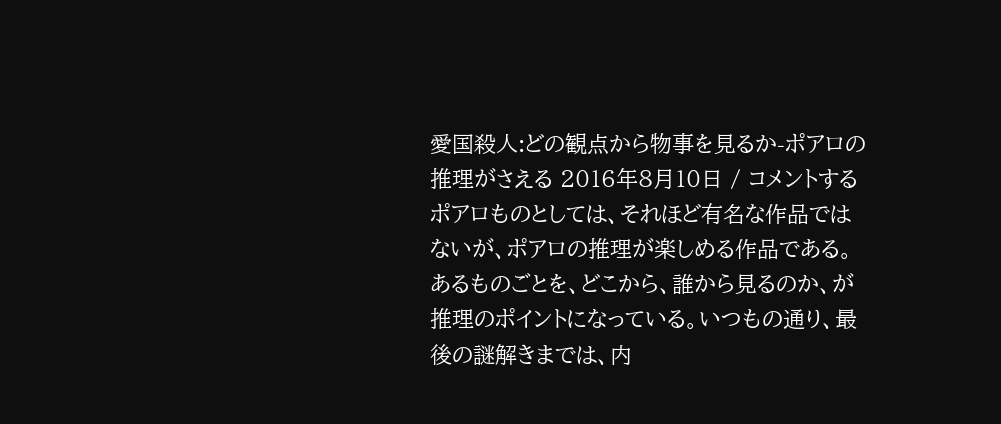愛国殺人:どの観点から物事を見るか-ポアロの推理がさえる 2016年8月10日 / コメントする ポアロものとしては、それほど有名な作品ではないが、ポアロの推理が楽しめる作品である。あるものごとを、どこから、誰から見るのか、が推理のポイントになっている。いつもの通り、最後の謎解きまでは、内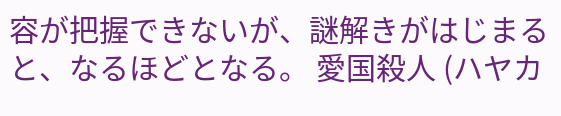容が把握できないが、謎解きがはじまると、なるほどとなる。 愛国殺人 (ハヤカ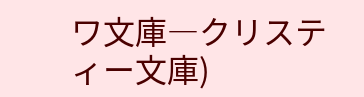ワ文庫―クリスティー文庫)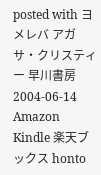posted with ヨメレバ アガサ・クリスティー 早川書房 2004-06-14 Amazon Kindle 楽天ブックス honto